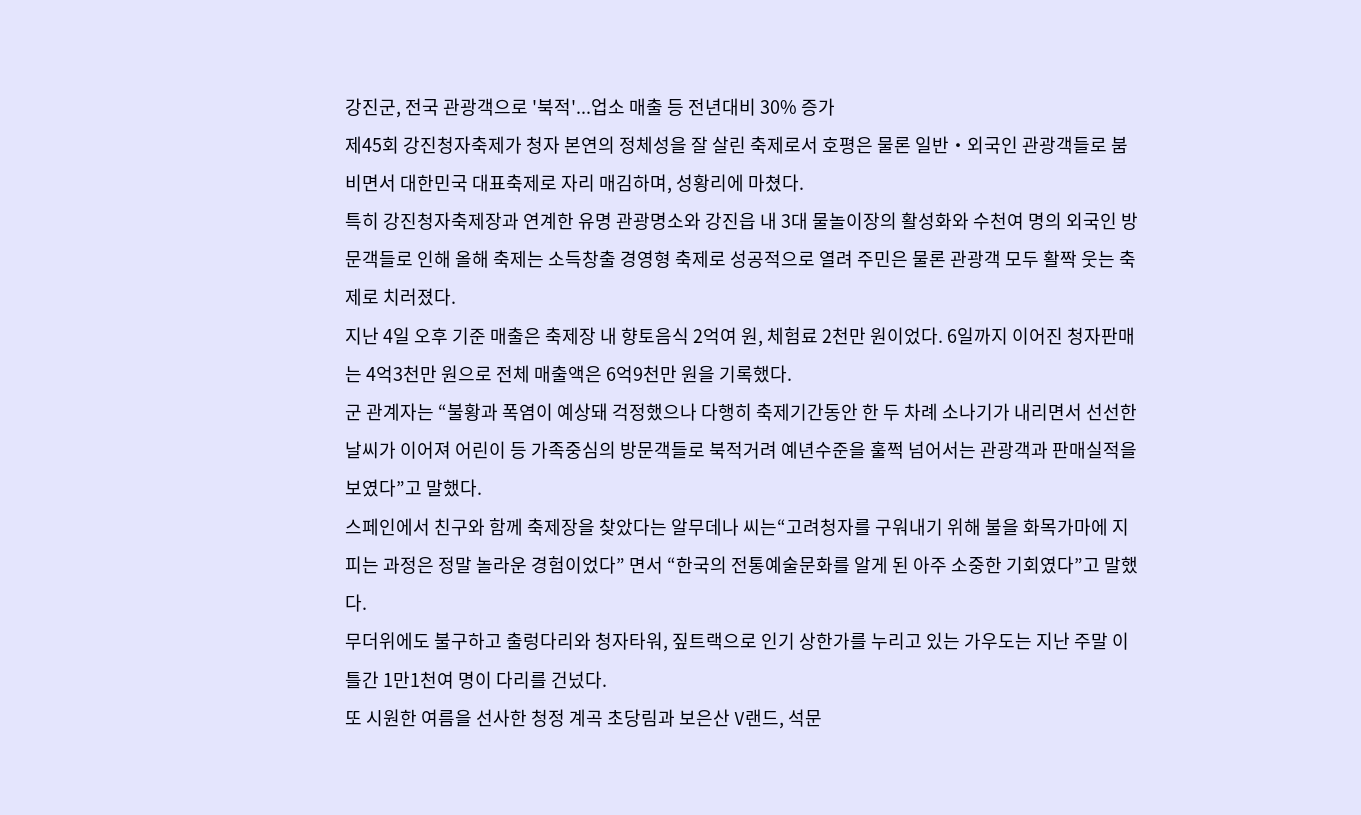강진군, 전국 관광객으로 '북적'...업소 매출 등 전년대비 30% 증가
제45회 강진청자축제가 청자 본연의 정체성을 잘 살린 축제로서 호평은 물론 일반‧외국인 관광객들로 붐비면서 대한민국 대표축제로 자리 매김하며, 성황리에 마쳤다.
특히 강진청자축제장과 연계한 유명 관광명소와 강진읍 내 3대 물놀이장의 활성화와 수천여 명의 외국인 방문객들로 인해 올해 축제는 소득창출 경영형 축제로 성공적으로 열려 주민은 물론 관광객 모두 활짝 웃는 축제로 치러졌다.
지난 4일 오후 기준 매출은 축제장 내 향토음식 2억여 원, 체험료 2천만 원이었다. 6일까지 이어진 청자판매는 4억3천만 원으로 전체 매출액은 6억9천만 원을 기록했다.
군 관계자는 “불황과 폭염이 예상돼 걱정했으나 다행히 축제기간동안 한 두 차례 소나기가 내리면서 선선한 날씨가 이어져 어린이 등 가족중심의 방문객들로 북적거려 예년수준을 훌쩍 넘어서는 관광객과 판매실적을 보였다”고 말했다.
스페인에서 친구와 함께 축제장을 찾았다는 알무데나 씨는“고려청자를 구워내기 위해 불을 화목가마에 지피는 과정은 정말 놀라운 경험이었다” 면서 “한국의 전통예술문화를 알게 된 아주 소중한 기회였다”고 말했다.
무더위에도 불구하고 출렁다리와 청자타워, 짚트랙으로 인기 상한가를 누리고 있는 가우도는 지난 주말 이틀간 1만1천여 명이 다리를 건넜다.
또 시원한 여름을 선사한 청정 계곡 초당림과 보은산 V랜드, 석문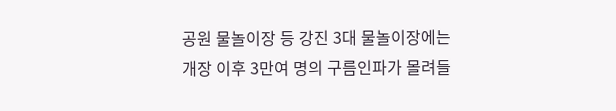공원 물놀이장 등 강진 3대 물놀이장에는 개장 이후 3만여 명의 구름인파가 몰려들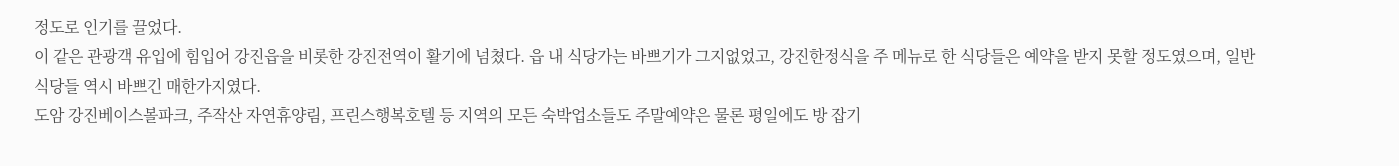정도로 인기를 끌었다.
이 같은 관광객 유입에 힘입어 강진읍을 비롯한 강진전역이 활기에 넘쳤다. 읍 내 식당가는 바쁘기가 그지없었고, 강진한정식을 주 메뉴로 한 식당들은 예약을 받지 못할 정도였으며, 일반 식당들 역시 바쁘긴 매한가지였다.
도암 강진베이스볼파크, 주작산 자연휴양림, 프린스행복호텔 등 지역의 모든 숙박업소들도 주말예약은 물론 평일에도 방 잡기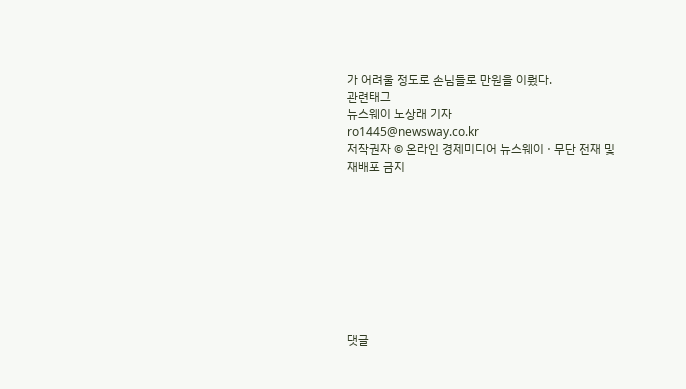가 어려울 정도로 손님들로 만원을 이뤘다.
관련태그
뉴스웨이 노상래 기자
ro1445@newsway.co.kr
저작권자 © 온라인 경제미디어 뉴스웨이 · 무단 전재 및 재배포 금지









댓글